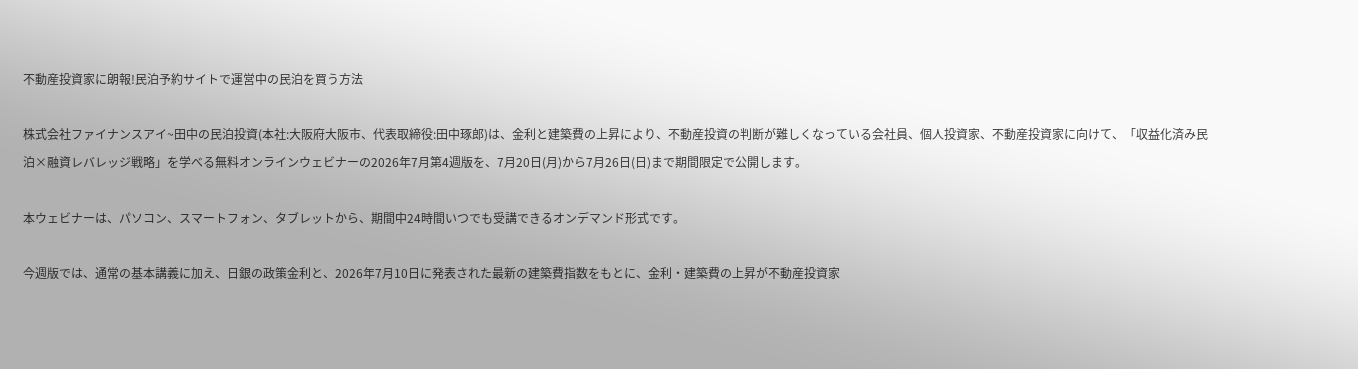不動産投資家に朗報!民泊予約サイトで運営中の民泊を買う方法

株式会社ファイナンスアイ~田中の民泊投資(本社:大阪府大阪市、代表取締役:田中琢郎)は、金利と建築費の上昇により、不動産投資の判断が難しくなっている会社員、個人投資家、不動産投資家に向けて、「収益化済み民泊×融資レバレッジ戦略」を学べる無料オンラインウェビナーの2026年7月第4週版を、7月20日(月)から7月26日(日)まで期間限定で公開します。

本ウェビナーは、パソコン、スマートフォン、タブレットから、期間中24時間いつでも受講できるオンデマンド形式です。

今週版では、通常の基本講義に加え、日銀の政策金利と、2026年7月10日に発表された最新の建築費指数をもとに、金利・建築費の上昇が不動産投資家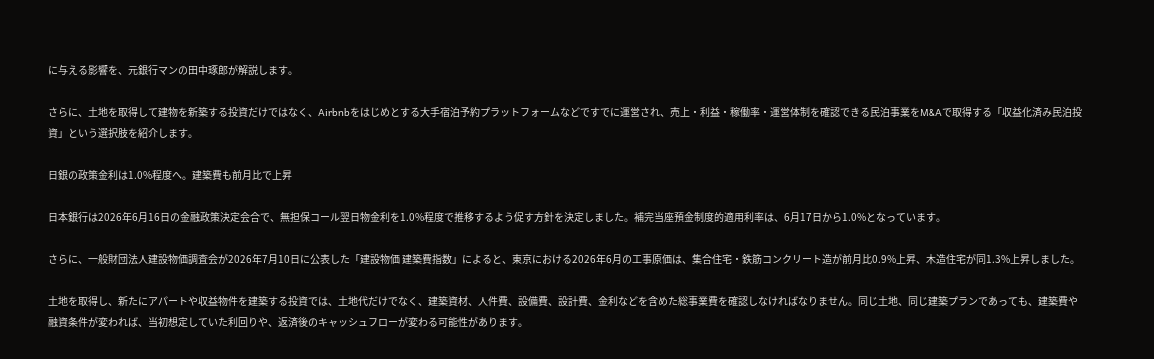に与える影響を、元銀行マンの田中琢郎が解説します。

さらに、土地を取得して建物を新築する投資だけではなく、Airbnbをはじめとする大手宿泊予約プラットフォームなどですでに運営され、売上・利益・稼働率・運営体制を確認できる民泊事業をM&Aで取得する「収益化済み民泊投資」という選択肢を紹介します。

日銀の政策金利は1.0%程度へ。建築費も前月比で上昇

日本銀行は2026年6月16日の金融政策決定会合で、無担保コール翌日物金利を1.0%程度で推移するよう促す方針を決定しました。補完当座預金制度的適用利率は、6月17日から1.0%となっています。

さらに、一般財団法人建設物価調査会が2026年7月10日に公表した「建設物価 建築費指数」によると、東京における2026年6月の工事原価は、集合住宅・鉄筋コンクリート造が前月比0.9%上昇、木造住宅が同1.3%上昇しました。

土地を取得し、新たにアパートや収益物件を建築する投資では、土地代だけでなく、建築資材、人件費、設備費、設計費、金利などを含めた総事業費を確認しなければなりません。同じ土地、同じ建築プランであっても、建築費や融資条件が変われば、当初想定していた利回りや、返済後のキャッシュフローが変わる可能性があります。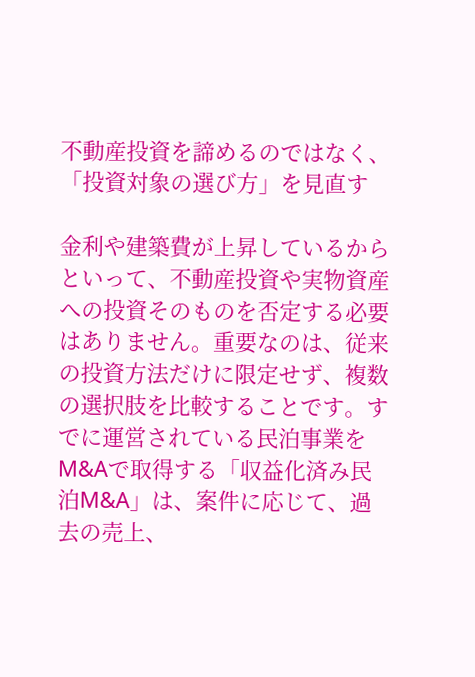不動産投資を諦めるのではなく、「投資対象の選び方」を見直す

金利や建築費が上昇しているからといって、不動産投資や実物資産への投資そのものを否定する必要はありません。重要なのは、従来の投資方法だけに限定せず、複数の選択肢を比較することです。すでに運営されている民泊事業をM&Aで取得する「収益化済み民泊M&A」は、案件に応じて、過去の売上、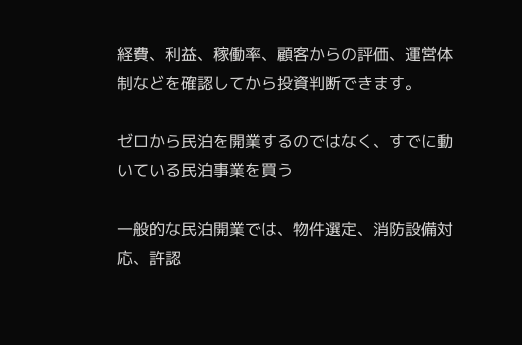経費、利益、稼働率、顧客からの評価、運営体制などを確認してから投資判断できます。

ゼロから民泊を開業するのではなく、すでに動いている民泊事業を買う

一般的な民泊開業では、物件選定、消防設備対応、許認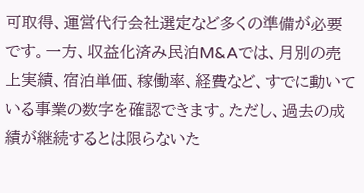可取得、運営代行会社選定など多くの準備が必要です。一方、収益化済み民泊M&Aでは、月別の売上実績、宿泊単価、稼働率、経費など、すでに動いている事業の数字を確認できます。ただし、過去の成績が継続するとは限らないた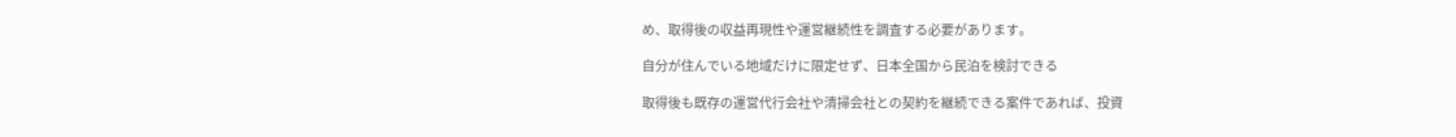め、取得後の収益再現性や運営継続性を調査する必要があります。

自分が住んでいる地域だけに限定せず、日本全国から民泊を検討できる

取得後も既存の運営代行会社や清掃会社との契約を継続できる案件であれば、投資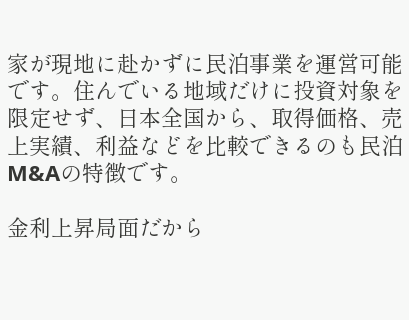家が現地に赴かずに民泊事業を運営可能です。住んでいる地域だけに投資対象を限定せず、日本全国から、取得価格、売上実績、利益などを比較できるのも民泊M&Aの特徴です。

金利上昇局面だから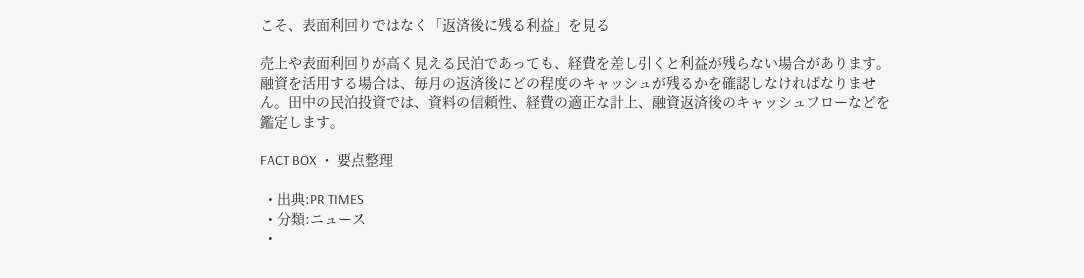こそ、表面利回りではなく「返済後に残る利益」を見る

売上や表面利回りが高く見える民泊であっても、経費を差し引くと利益が残らない場合があります。融資を活用する場合は、毎月の返済後にどの程度のキャッシュが残るかを確認しなければなりません。田中の民泊投資では、資料の信頼性、経費の適正な計上、融資返済後のキャッシュフローなどを鑑定します。

FACT BOX ・ 要点整理

  • 出典:PR TIMES
  • 分類:ニュース
  •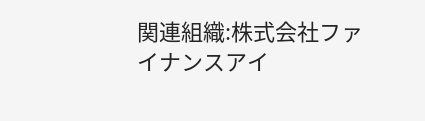関連組織:株式会社ファイナンスアイ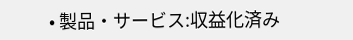• 製品・サービス:収益化済み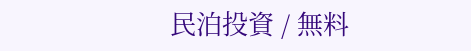民泊投資 / 無料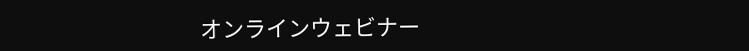オンラインウェビナー